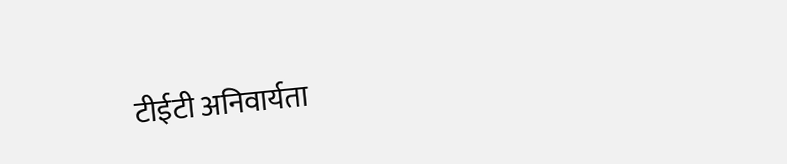टीईटी अनिवार्यता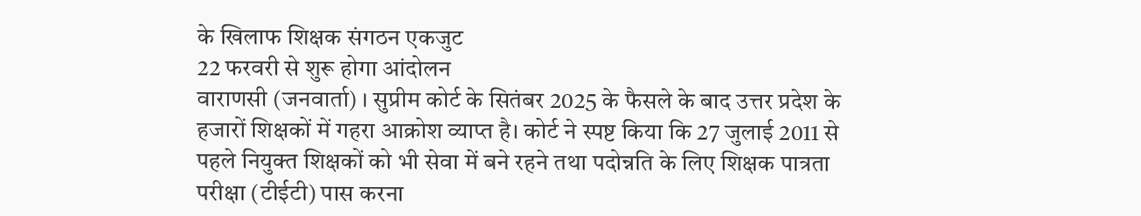के खिलाफ शिक्षक संगठन एकजुट
22 फरवरी से शुरू होगा आंदोलन
वाराणसी (जनवार्ता) । सुप्रीम कोर्ट के सितंबर 2025 के फैसले के बाद उत्तर प्रदेश के हजारों शिक्षकों में गहरा आक्रोश व्याप्त है। कोर्ट ने स्पष्ट किया कि 27 जुलाई 2011 से पहले नियुक्त शिक्षकों को भी सेवा में बने रहने तथा पदोन्नति के लिए शिक्षक पात्रता परीक्षा (टीईटी) पास करना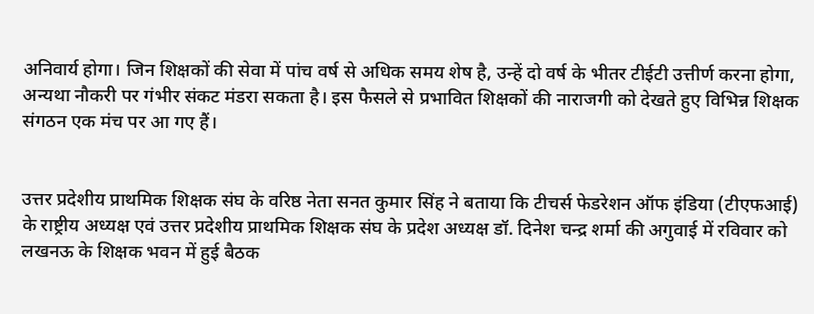अनिवार्य होगा। जिन शिक्षकों की सेवा में पांच वर्ष से अधिक समय शेष है, उन्हें दो वर्ष के भीतर टीईटी उत्तीर्ण करना होगा, अन्यथा नौकरी पर गंभीर संकट मंडरा सकता है। इस फैसले से प्रभावित शिक्षकों की नाराजगी को देखते हुए विभिन्न शिक्षक संगठन एक मंच पर आ गए हैं।


उत्तर प्रदेशीय प्राथमिक शिक्षक संघ के वरिष्ठ नेता सनत कुमार सिंह ने बताया कि टीचर्स फेडरेशन ऑफ इंडिया (टीएफआई) के राष्ट्रीय अध्यक्ष एवं उत्तर प्रदेशीय प्राथमिक शिक्षक संघ के प्रदेश अध्यक्ष डॉ. दिनेश चन्द्र शर्मा की अगुवाई में रविवार को लखनऊ के शिक्षक भवन में हुई बैठक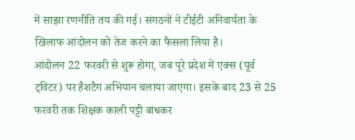में साझा रणनीति तय की गई। संगठनों ने टीईटी अनिवार्यता के खिलाफ आंदोलन को तेज करने का फैसला लिया है।
आंदोलन 22 फरवरी से शुरू होगा, जब पूरे प्रदेश में एक्स (पूर्व ट्विटर) पर हैशटैग अभियान चलाया जाएगा। इसके बाद 23 से 25 फरवरी तक शिक्षक काली पट्टी बांधकर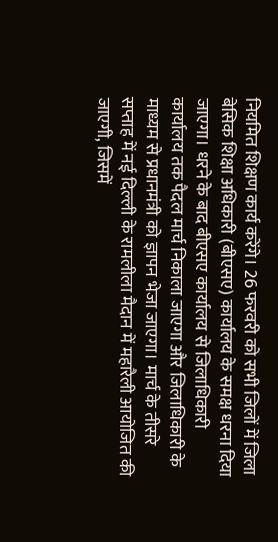नियमित शिक्षण कार्य करेंगे। 26 फरवरी को सभी जिलों में जिला बेसिक शिक्षा अधिकारी (बीएसए) कार्यालय के समक्ष धरना दिया जाएगा। धरने के बाद बीएसए कार्यालय से जिलाधिकारी कार्यालय तक पैदल मार्च निकाला जाएगा और जिलाधिकारी के माध्यम से प्रधानमंत्री को ज्ञापन भेजा जाएगा। मार्च के तीसरे सप्ताह में नई दिल्ली के रामलीला मैदान में महारैली आयोजित की जाएगी, जिसमें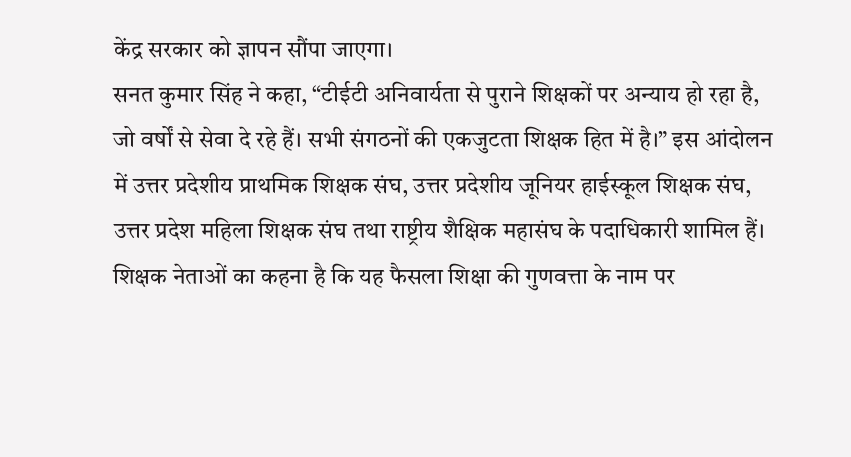केंद्र सरकार को ज्ञापन सौंपा जाएगा।
सनत कुमार सिंह ने कहा, “टीईटी अनिवार्यता से पुराने शिक्षकों पर अन्याय हो रहा है, जो वर्षों से सेवा दे रहे हैं। सभी संगठनों की एकजुटता शिक्षक हित में है।” इस आंदोलन में उत्तर प्रदेशीय प्राथमिक शिक्षक संघ, उत्तर प्रदेशीय जूनियर हाईस्कूल शिक्षक संघ, उत्तर प्रदेश महिला शिक्षक संघ तथा राष्ट्रीय शैक्षिक महासंघ के पदाधिकारी शामिल हैं।
शिक्षक नेताओं का कहना है कि यह फैसला शिक्षा की गुणवत्ता के नाम पर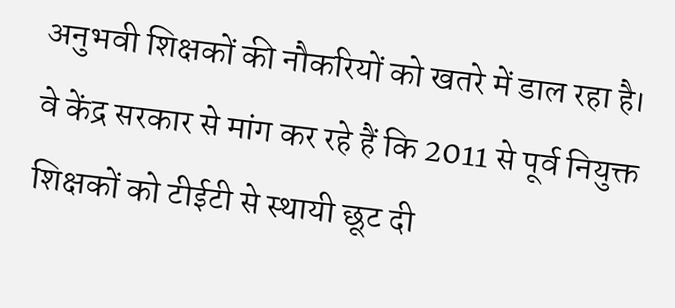अनुभवी शिक्षकों की नौकरियों को खतरे में डाल रहा है। वे केंद्र सरकार से मांग कर रहे हैं कि 2011 से पूर्व नियुक्त शिक्षकों को टीईटी से स्थायी छूट दी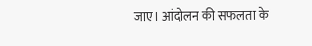जाए। आंदोलन की सफलता के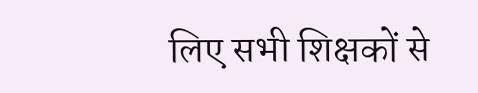लिए सभी शिक्षकों से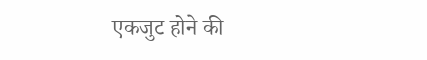एकजुट होने की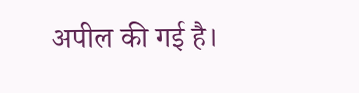अपील की गई है।